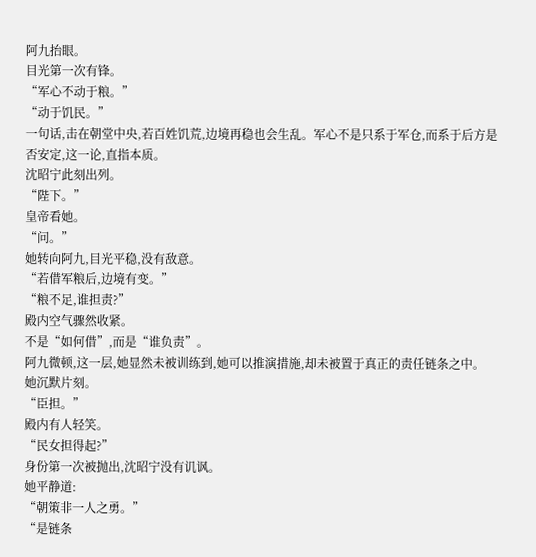阿九抬眼。
目光第一次有锋。
“军心不动于粮。”
“动于饥民。”
一句话,击在朝堂中央,若百姓饥荒,边境再稳也会生乱。军心不是只系于军仓,而系于后方是否安定,这一论,直指本质。
沈昭宁此刻出列。
“陛下。”
皇帝看她。
“问。”
她转向阿九,目光平稳,没有敌意。
“若借军粮后,边境有变。”
“粮不足,谁担责?”
殿内空气骤然收紧。
不是“如何借”,而是“谁负责”。
阿九微顿,这一层,她显然未被训练到,她可以推演措施,却未被置于真正的责任链条之中。
她沉默片刻。
“臣担。”
殿内有人轻笑。
“民女担得起?”
身份第一次被抛出,沈昭宁没有讥讽。
她平静道:
“朝策非一人之勇。”
“是链条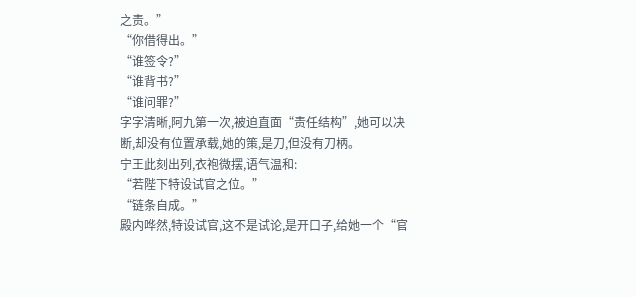之责。”
“你借得出。”
“谁签令?”
“谁背书?”
“谁问罪?”
字字清晰,阿九第一次,被迫直面“责任结构”,她可以决断,却没有位置承载,她的策,是刀,但没有刀柄。
宁王此刻出列,衣袍微摆,语气温和:
“若陛下特设试官之位。”
“链条自成。”
殿内哗然,特设试官,这不是试论,是开口子,给她一个“官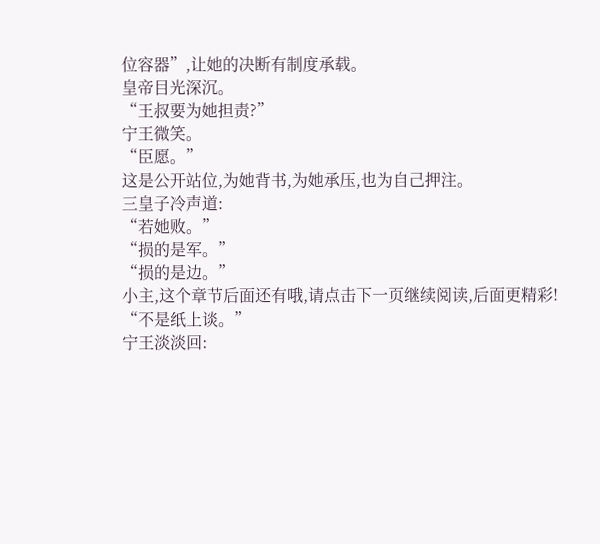位容器”,让她的决断有制度承载。
皇帝目光深沉。
“王叔要为她担责?”
宁王微笑。
“臣愿。”
这是公开站位,为她背书,为她承压,也为自己押注。
三皇子冷声道:
“若她败。”
“损的是军。”
“损的是边。”
小主,这个章节后面还有哦,请点击下一页继续阅读,后面更精彩!
“不是纸上谈。”
宁王淡淡回: